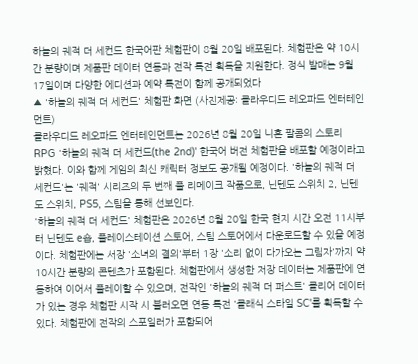하늘의 궤적 더 세컨드 한국어판 체험판이 8월 20일 배포된다. 체험판은 약 10시간 분량이며 제품판 데이터 연동과 전작 특전 획득을 지원한다. 정식 발매는 9월 17일이며 다양한 에디션과 예약 특전이 함께 공개되었다
▲ '하늘의 궤적 더 세컨드' 체험판 화면 (사진제공: 클라우디드 레오파드 엔터테인먼트)
클라우디드 레오파드 엔터테인먼트는 2026년 8월 20일 니혼 팔콤의 스토리 RPG '하늘의 궤적 더 세컨드(the 2nd)' 한국어 버전 체험판을 배포할 예정이라고 밝혔다. 이와 함께 게임의 최신 캐릭터 정보도 공개될 예정이다. '하늘의 궤적 더 세컨드'는 '궤적' 시리즈의 두 번째 풀 리메이크 작품으로, 닌텐도 스위치 2, 닌텐도 스위치, PS5, 스팀을 통해 선보인다.
'하늘의 궤적 더 세컨드' 체험판은 2026년 8월 20일 한국 현지 시간 오전 11시부터 닌텐도 e숍, 플레이스테이션 스토어, 스팀 스토어에서 다운로드할 수 있을 예정이다. 체험판에는 서장 '소녀의 결의'부터 1장 '소리 없이 다가오는 그림자'까지 약 10시간 분량의 콘텐츠가 포함된다. 체험판에서 생성한 저장 데이터는 제품판에 연동하여 이어서 플레이할 수 있으며, 전작인 '하늘의 궤적 더 퍼스트' 클리어 데이터가 있는 경우 체험판 시작 시 불러오면 연동 특전 '클래식 스타일 SC'를 획득할 수 있다. 체험판에 전작의 스포일러가 포함되어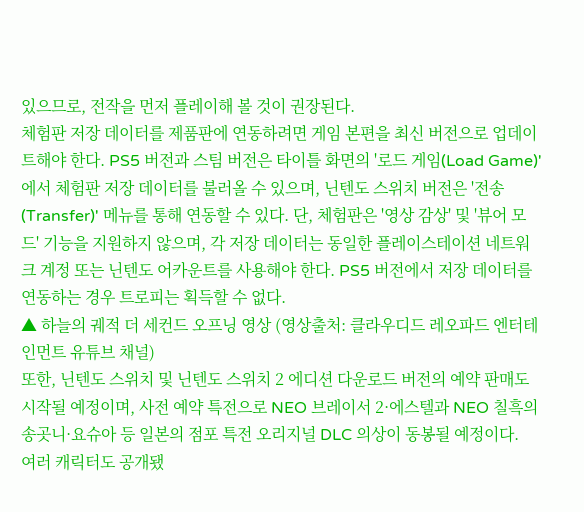있으므로, 전작을 먼저 플레이해 볼 것이 권장된다.
체험판 저장 데이터를 제품판에 연동하려면 게임 본편을 최신 버전으로 업데이트해야 한다. PS5 버전과 스팀 버전은 타이틀 화면의 '로드 게임(Load Game)'에서 체험판 저장 데이터를 불러올 수 있으며, 닌텐도 스위치 버전은 '전송(Transfer)' 메뉴를 통해 연동할 수 있다. 단, 체험판은 '영상 감상' 및 '뷰어 모드' 기능을 지원하지 않으며, 각 저장 데이터는 동일한 플레이스테이션 네트워크 계정 또는 닌텐도 어카운트를 사용해야 한다. PS5 버전에서 저장 데이터를 연동하는 경우 트로피는 획득할 수 없다.
▲ 하늘의 궤적 더 세컨드 오프닝 영상 (영상출처: 클라우디드 레오파드 엔터테인먼트 유튜브 채널)
또한, 닌텐도 스위치 및 닌텐도 스위치 2 에디션 다운로드 버전의 예약 판매도 시작될 예정이며, 사전 예약 특전으로 NEO 브레이서 2·에스텔과 NEO 칠흑의 송곳니·요슈아 등 일본의 점포 특전 오리지널 DLC 의상이 동봉될 예정이다.
여러 캐릭터도 공개됐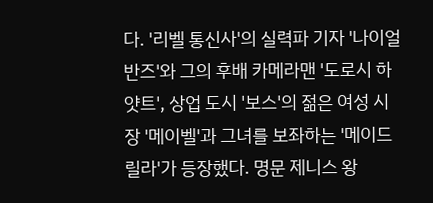다. '리벨 통신사'의 실력파 기자 '나이얼 반즈'와 그의 후배 카메라맨 '도로시 하얏트', 상업 도시 '보스'의 젊은 여성 시장 '메이벨'과 그녀를 보좌하는 '메이드 릴라'가 등장했다. 명문 제니스 왕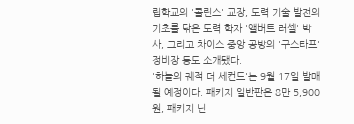립학교의 '콜린스' 교장, 도력 기술 발전의 기초를 닦은 도력 학자 '앨버트 러셀' 박사, 그리고 차이스 중앙 공방의 '구스타프' 정비장 등도 소개됐다.
'하늘의 궤적 더 세컨드'는 9월 17일 발매될 예정이다. 패키지 일반판은 8만 5,900원, 패키지 닌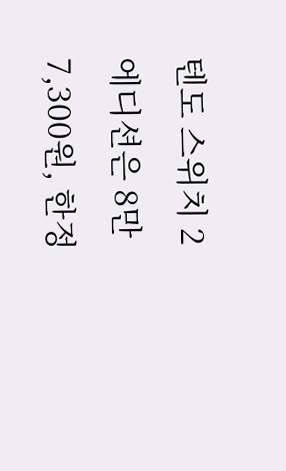텐도 스위치 2 에디션은 8만 7,300원, 한정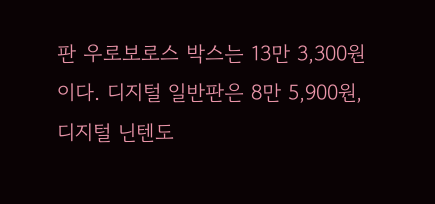판 우로보로스 박스는 13만 3,300원이다. 디지털 일반판은 8만 5,900원, 디지털 닌텐도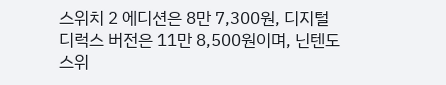스위치 2 에디션은 8만 7,300원, 디지털 디럭스 버전은 11만 8,500원이며, 닌텐도 스위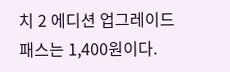치 2 에디션 업그레이드 패스는 1,400원이다.